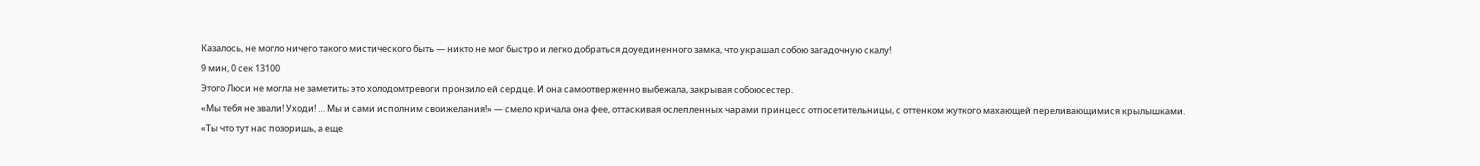Казалось, не могло ничего такого мистического быть — никто не мог быстро и легко добраться доуединенного замка, что украшал собою загадочную скалу!
9 мин, 0 сек 13100
Этого Люси не могла не заметить; это холодомтревоги пронзило ей сердце. И она самоотверженно выбежала, закрывая собоюсестер.
«Мы тебя не звали! Уходи! … Мы и сами исполним своижелания!» — смело кричала она фее, оттаскивая ослепленных чарами принцесс отпосетительницы, с оттенком жуткого махающей переливающимися крылышками.
«Ты что тут нас позоришь, а еще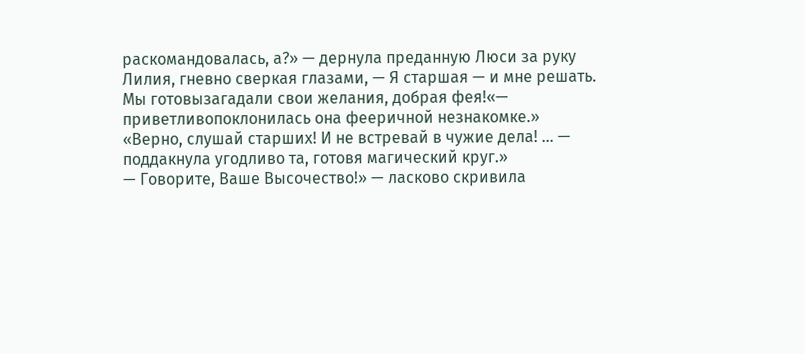раскомандовалась, а?» — дернула преданную Люси за руку Лилия, гневно сверкая глазами, — Я старшая — и мне решать. Мы готовызагадали свои желания, добрая фея!«— приветливопоклонилась она фееричной незнакомке.»
«Верно, слушай старших! И не встревай в чужие дела! … — поддакнула угодливо та, готовя магический круг.»
— Говорите, Ваше Высочество!» — ласково скривила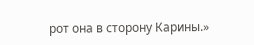рот она в сторону Карины.»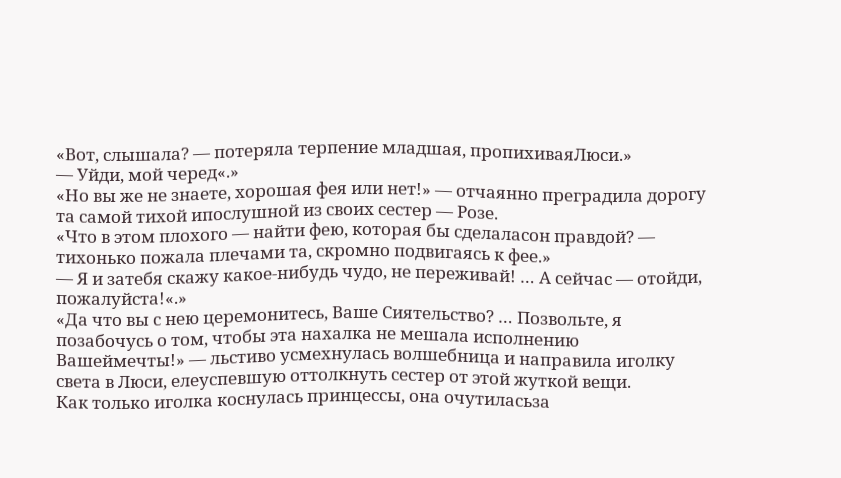«Вот, слышала? — потеряла терпение младшая, пропихиваяЛюси.»
— Уйди, мой черед«.»
«Но вы же не знаете, хорошая фея или нет!» — отчаянно преградила дорогу та самой тихой ипослушной из своих сестер — Розе.
«Что в этом плохого — найти фею, которая бы сделаласон правдой? — тихонько пожала плечами та, скромно подвигаясь к фее.»
— Я и затебя скажу какое-нибудь чудо, не переживай! … А сейчас — отойди, пожалуйста!«.»
«Да что вы с нею церемонитесь, Ваше Сиятельство? … Позвольте, я позабочусь о том, чтобы эта нахалка не мешала исполнению Вашеймечты!» — льстиво усмехнулась волшебница и направила иголку света в Люси, елеуспевшую оттолкнуть сестер от этой жуткой вещи.
Как только иголка коснулась принцессы, она очутиласьза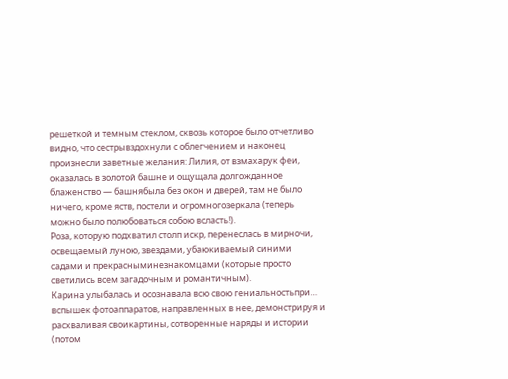решеткой и темным стеклом, сквозь которое было отчетливо видно, что сестрывздохнули с облегчением и наконец произнесли заветные желания: Лилия, от взмахарук феи, оказалась в золотой башне и ощущала долгожданное блаженство — башнябыла без окон и дверей, там не было ничего, кроме яств, постели и огромногозеркала (теперь можно было полюбоваться собою всласть!).
Роза, которую подхватил столп искр, перенеслась в мирночи, освещаемый луною, звездами, убаюкиваемый синими садами и прекрасныминезнакомцами (которые просто светились всем загадочным и романтичным).
Карина улыбалась и осознавала всю свою гениальностьпри… вспышек фотоаппаратов, направленных в нее, демонстрируя и расхваливая своикартины, сотворенные наряды и истории (потом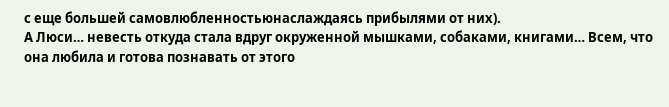с еще большей самовлюбленностьюнаслаждаясь прибылями от них).
А Люси… невесть откуда стала вдруг окруженной мышками, собаками, книгами… Всем, что она любила и готова познавать от этого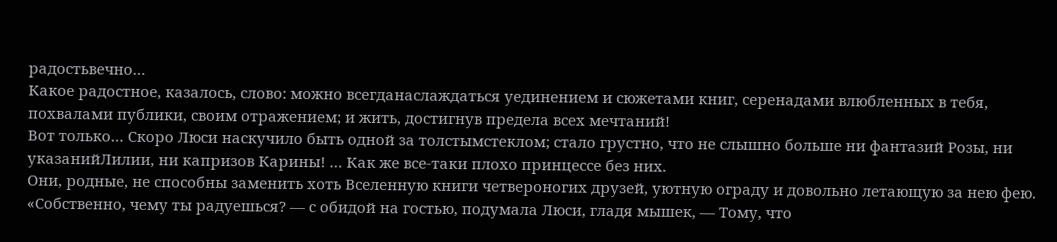радостьвечно…
Какое радостное, казалось, слово: можно всегданаслаждаться уединением и сюжетами книг, серенадами влюбленных в тебя, похвалами публики, своим отражением; и жить, достигнув предела всех мечтаний!
Вот только… Скоро Люси наскучило быть одной за толстымстеклом; стало грустно, что не слышно больше ни фантазий Розы, ни указанийЛилии, ни капризов Карины! … Как же все-таки плохо принцессе без них.
Они, родные, не способны заменить хоть Вселенную книги четвероногих друзей, уютную ограду и довольно летающую за нею фею.
«Собственно, чему ты радуешься? — с обидой на гостью, подумала Люси, гладя мышек, — Тому, что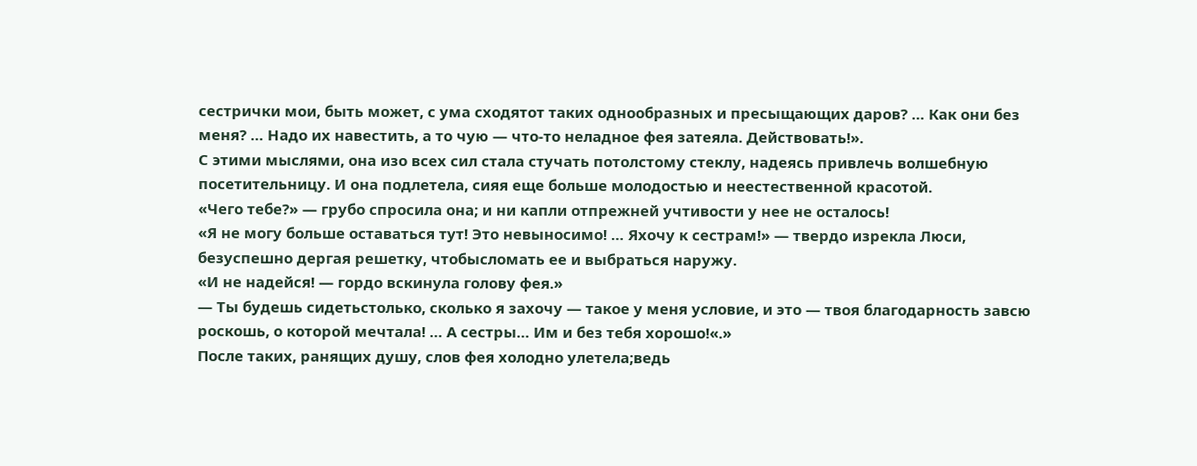сестрички мои, быть может, с ума сходятот таких однообразных и пресыщающих даров? … Как они без меня? … Надо их навестить, а то чую — что-то неладное фея затеяла. Действовать!».
С этими мыслями, она изо всех сил стала стучать потолстому стеклу, надеясь привлечь волшебную посетительницу. И она подлетела, сияя еще больше молодостью и неестественной красотой.
«Чего тебе?» — грубо спросила она; и ни капли отпрежней учтивости у нее не осталось!
«Я не могу больше оставаться тут! Это невыносимо! … Яхочу к сестрам!» — твердо изрекла Люси, безуспешно дергая решетку, чтобысломать ее и выбраться наружу.
«И не надейся! — гордо вскинула голову фея.»
— Ты будешь сидетьстолько, сколько я захочу — такое у меня условие, и это — твоя благодарность завсю роскошь, о которой мечтала! … А сестры… Им и без тебя хорошо!«.»
После таких, ранящих душу, слов фея холодно улетела;ведь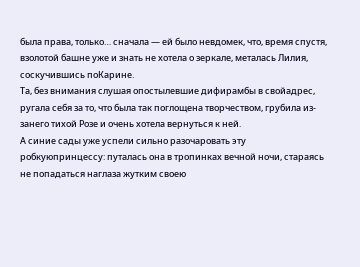была права, только… сначала — ей было невдомек, что, время спустя, взолотой башне уже и знать не хотела о зеркале, металась Лилия, соскучившись поКарине.
Та, без внимания слушая опостылевшие дифирамбы в свойадрес, ругала себя за то, что была так поглощена творчеством, грубила из-занего тихой Розе и очень хотела вернуться к ней.
А синие сады уже успели сильно разочаровать эту робкуюпринцессу: путалась она в тропинках вечной ночи, стараясь не попадаться наглаза жутким своею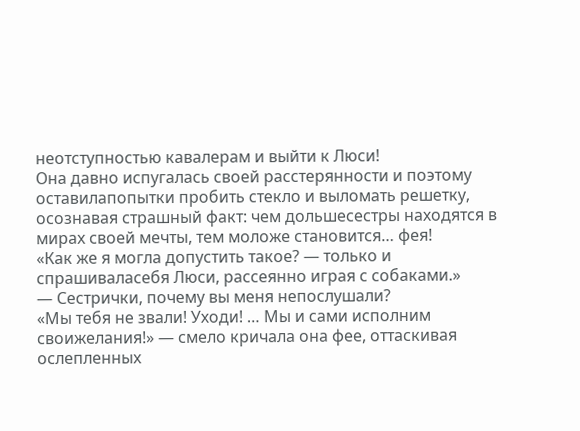неотступностью кавалерам и выйти к Люси!
Она давно испугалась своей расстерянности и поэтому оставилапопытки пробить стекло и выломать решетку, осознавая страшный факт: чем дольшесестры находятся в мирах своей мечты, тем моложе становится… фея!
«Как же я могла допустить такое? — только и спрашиваласебя Люси, рассеянно играя с собаками.»
— Сестрички, почему вы меня непослушали?
«Мы тебя не звали! Уходи! … Мы и сами исполним своижелания!» — смело кричала она фее, оттаскивая ослепленных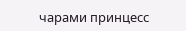чарами принцесс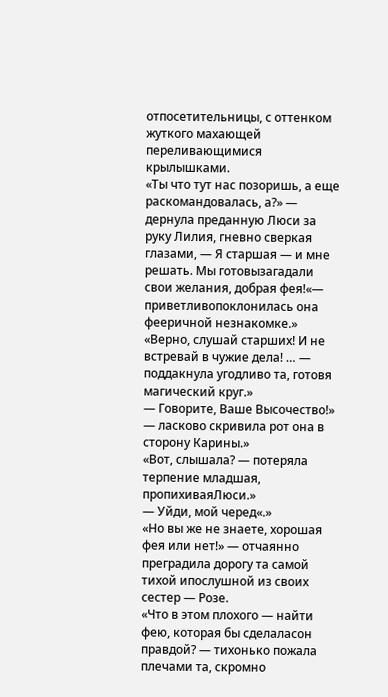отпосетительницы, с оттенком жуткого махающей переливающимися крылышками.
«Ты что тут нас позоришь, а еще раскомандовалась, а?» — дернула преданную Люси за руку Лилия, гневно сверкая глазами, — Я старшая — и мне решать. Мы готовызагадали свои желания, добрая фея!«— приветливопоклонилась она фееричной незнакомке.»
«Верно, слушай старших! И не встревай в чужие дела! … — поддакнула угодливо та, готовя магический круг.»
— Говорите, Ваше Высочество!» — ласково скривила рот она в сторону Карины.»
«Вот, слышала? — потеряла терпение младшая, пропихиваяЛюси.»
— Уйди, мой черед«.»
«Но вы же не знаете, хорошая фея или нет!» — отчаянно преградила дорогу та самой тихой ипослушной из своих сестер — Розе.
«Что в этом плохого — найти фею, которая бы сделаласон правдой? — тихонько пожала плечами та, скромно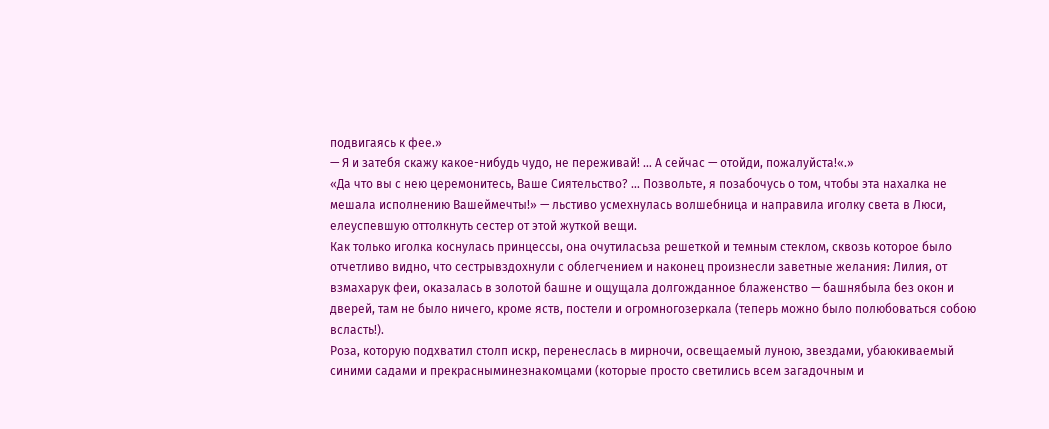подвигаясь к фее.»
— Я и затебя скажу какое-нибудь чудо, не переживай! … А сейчас — отойди, пожалуйста!«.»
«Да что вы с нею церемонитесь, Ваше Сиятельство? … Позвольте, я позабочусь о том, чтобы эта нахалка не мешала исполнению Вашеймечты!» — льстиво усмехнулась волшебница и направила иголку света в Люси, елеуспевшую оттолкнуть сестер от этой жуткой вещи.
Как только иголка коснулась принцессы, она очутиласьза решеткой и темным стеклом, сквозь которое было отчетливо видно, что сестрывздохнули с облегчением и наконец произнесли заветные желания: Лилия, от взмахарук феи, оказалась в золотой башне и ощущала долгожданное блаженство — башнябыла без окон и дверей, там не было ничего, кроме яств, постели и огромногозеркала (теперь можно было полюбоваться собою всласть!).
Роза, которую подхватил столп искр, перенеслась в мирночи, освещаемый луною, звездами, убаюкиваемый синими садами и прекрасныминезнакомцами (которые просто светились всем загадочным и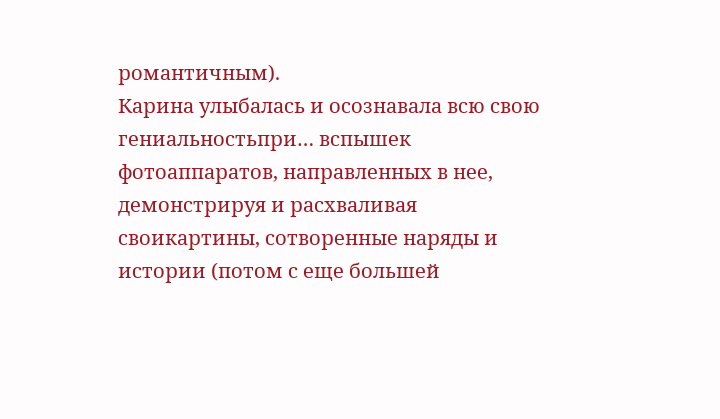романтичным).
Карина улыбалась и осознавала всю свою гениальностьпри… вспышек фотоаппаратов, направленных в нее, демонстрируя и расхваливая своикартины, сотворенные наряды и истории (потом с еще большей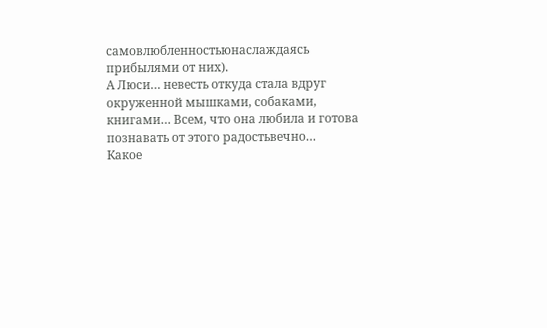самовлюбленностьюнаслаждаясь прибылями от них).
А Люси… невесть откуда стала вдруг окруженной мышками, собаками, книгами… Всем, что она любила и готова познавать от этого радостьвечно…
Какое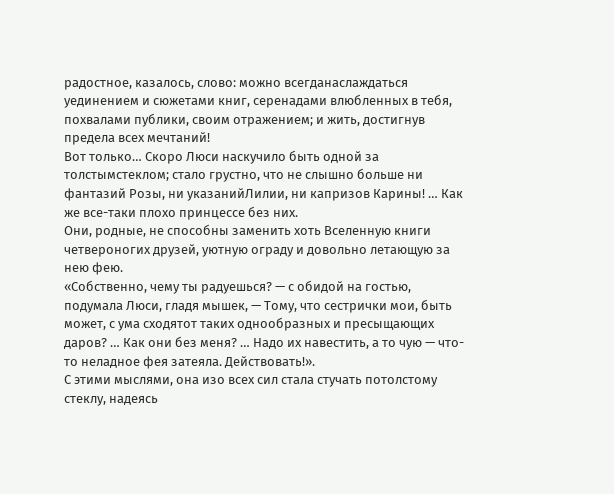радостное, казалось, слово: можно всегданаслаждаться уединением и сюжетами книг, серенадами влюбленных в тебя, похвалами публики, своим отражением; и жить, достигнув предела всех мечтаний!
Вот только… Скоро Люси наскучило быть одной за толстымстеклом; стало грустно, что не слышно больше ни фантазий Розы, ни указанийЛилии, ни капризов Карины! … Как же все-таки плохо принцессе без них.
Они, родные, не способны заменить хоть Вселенную книги четвероногих друзей, уютную ограду и довольно летающую за нею фею.
«Собственно, чему ты радуешься? — с обидой на гостью, подумала Люси, гладя мышек, — Тому, что сестрички мои, быть может, с ума сходятот таких однообразных и пресыщающих даров? … Как они без меня? … Надо их навестить, а то чую — что-то неладное фея затеяла. Действовать!».
С этими мыслями, она изо всех сил стала стучать потолстому стеклу, надеясь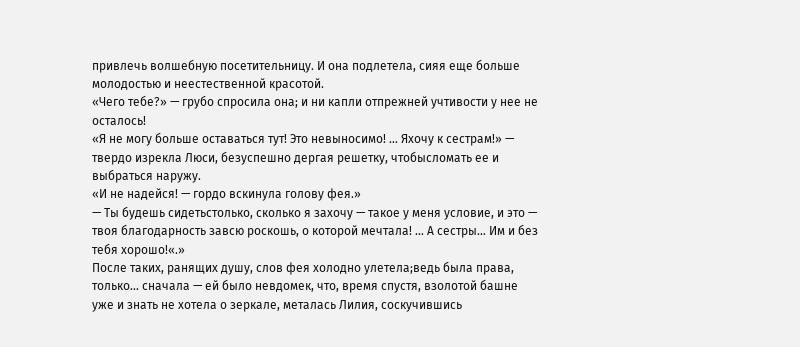привлечь волшебную посетительницу. И она подлетела, сияя еще больше молодостью и неестественной красотой.
«Чего тебе?» — грубо спросила она; и ни капли отпрежней учтивости у нее не осталось!
«Я не могу больше оставаться тут! Это невыносимо! … Яхочу к сестрам!» — твердо изрекла Люси, безуспешно дергая решетку, чтобысломать ее и выбраться наружу.
«И не надейся! — гордо вскинула голову фея.»
— Ты будешь сидетьстолько, сколько я захочу — такое у меня условие, и это — твоя благодарность завсю роскошь, о которой мечтала! … А сестры… Им и без тебя хорошо!«.»
После таких, ранящих душу, слов фея холодно улетела;ведь была права, только… сначала — ей было невдомек, что, время спустя, взолотой башне уже и знать не хотела о зеркале, металась Лилия, соскучившись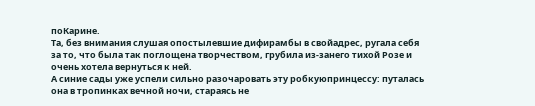поКарине.
Та, без внимания слушая опостылевшие дифирамбы в свойадрес, ругала себя за то, что была так поглощена творчеством, грубила из-занего тихой Розе и очень хотела вернуться к ней.
А синие сады уже успели сильно разочаровать эту робкуюпринцессу: путалась она в тропинках вечной ночи, стараясь не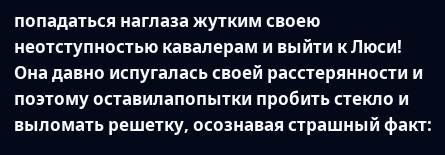попадаться наглаза жутким своею неотступностью кавалерам и выйти к Люси!
Она давно испугалась своей расстерянности и поэтому оставилапопытки пробить стекло и выломать решетку, осознавая страшный факт: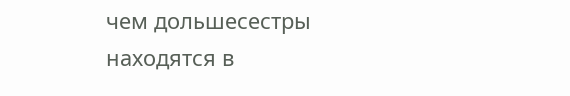чем дольшесестры находятся в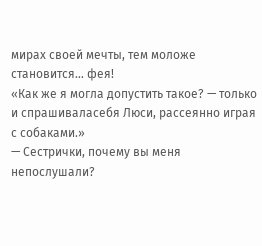мирах своей мечты, тем моложе становится… фея!
«Как же я могла допустить такое? — только и спрашиваласебя Люси, рассеянно играя с собаками.»
— Сестрички, почему вы меня непослушали?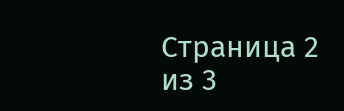Страница 2 из 3